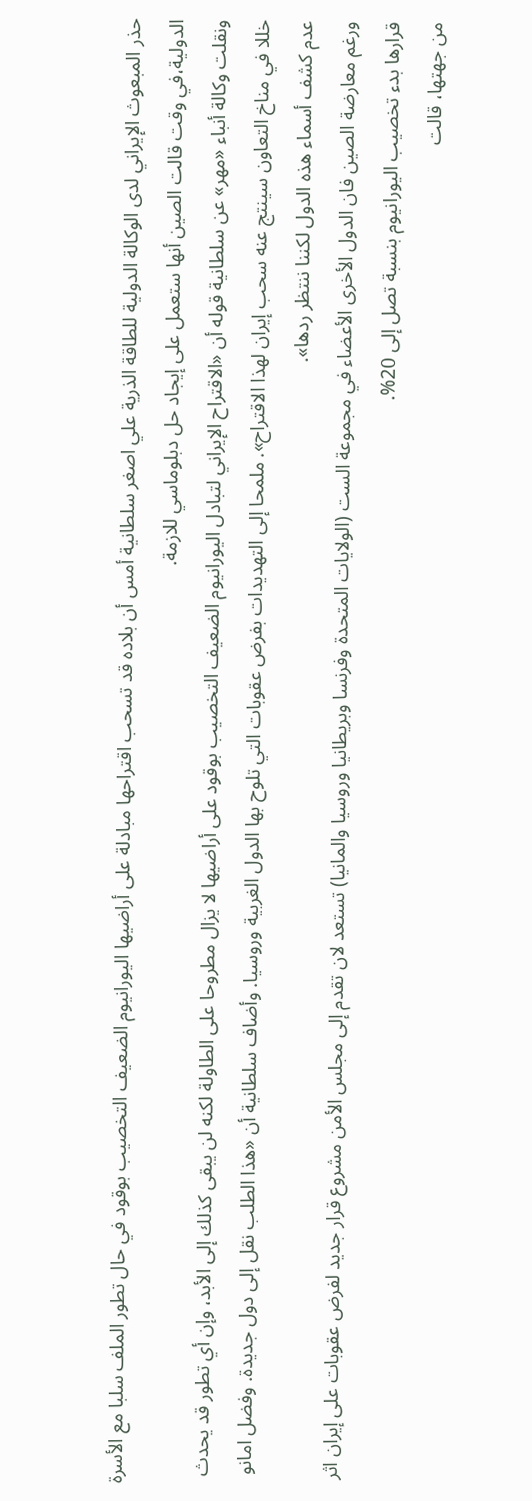حذر المبعوث الإيراني لدى الوكالة الدولية للطاقة الذرية علي اصغر سلطانية أمس أن بلاده قد تسحب اقتراحها مبادلة على أراضيها اليورانيوم الضعيف التخصيب بوقود في حال تطور الملف سلبا مع الأسرة الدولية،في وقت قالت الصين أنها ستعمل على إيجاد حل دبلوماسي للازمة.
ونقلت وكالة أنباء «مهر» عن سلطانية قوله أن «الاقتراح الإيراني لتبادل اليورانيوم الضعيف التخصيب بوقود على أراضيها لا يزال مطروحا على الطاولة لكنه لن يبقى كذلك إلى الأبد، وإن أي تطور قد يحدث خللا في مناخ التعاون سينتج عنه سحب إيران لهذا الاقتراح». ملمحا إلى التهديدات بفرض عقوبات التي تلوح بها الدول الغربية وروسيا. وأضاف سلطانية أن «هذا الطلب نقل إلى دول جديدة. وفضل امانو عدم كشف أسماء هذه الدول لكننا ننتظر ردها».
ورغم معارضة الصين فان الدول الأخرى الأعضاء في مجموعة الست (الولايات المتحدة وفرنسا وبريطانيا وروسيا والمانيا) تستعد لان تقدم إلى مجلس الأمن مشروع قرار جديد لفرض عقوبات على إيران اثر قرارها بدء تخصيب اليورانيوم بنسبة تصل إلى 20%.
من جهتها، قالت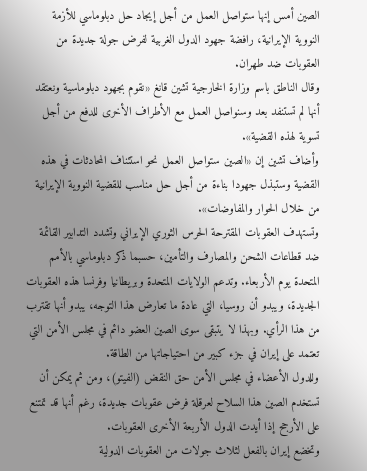الصين أمس إنها ستواصل العمل من أجل إيجاد حل دبلوماسي للأزمة النووية الإيرانية، رافضة جهود الدول الغربية لفرض جولة جديدة من العقوبات ضد طهران.
وقال الناطق باسم وزارة الخارجية تشين قانغ «نقوم بجهود دبلوماسية ونعتقد أنها لم تستنفد بعد وسنواصل العمل مع الأطراف الأخرى للدفع من أجل تسوية لهذه القضية».
وأضاف تشين إن «الصين ستواصل العمل نحو استئناف المحادثات في هذه القضية وستبذل جهودا بناءة من أجل حل مناسب للقضية النووية الإيرانية من خلال الحوار والمفاوضات».
وتستهدف العقوبات المقترحة الحرس الثوري الإيراني وتشدد التدابير القائمة ضد قطاعات الشحن والمصارف والتأمين، حسبما ذكر دبلوماسي بالأمم المتحدة يوم الأربعاء. وتدعم الولايات المتحدة وبريطانيا وفرنسا هذه العقوبات الجديدة، ويبدو أن روسيا، التي عادة ما تعارض هذا التوجه، يبدو أنها تقترب من هذا الرأي. وبهذا لا يتبقى سوى الصين العضو دائم في مجلس الأمن التي تعتمد على إيران في جزء كبير من احتياجاتها من الطاقة.
وللدول الأعضاء في مجلس الأمن حق النقض (الفيتو)، ومن ثم يمكن أن تستخدم الصين هذا السلاح لعرقلة فرض عقوبات جديدة، رغم أنها قد تمتنع على الأرجح إذا أيدت الدول الأربعة الأخرى العقوبات.
وتخضع إيران بالفعل لثلاث جولات من العقوبات الدولية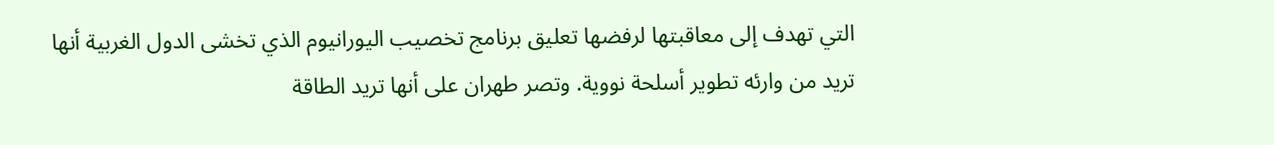التي تهدف إلى معاقبتها لرفضها تعليق برنامج تخصيب اليورانيوم الذي تخشى الدول الغربية أنها تريد من وارئه تطوير أسلحة نووية. وتصر طهران على أنها تريد الطاقة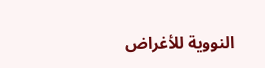النووية للأغراض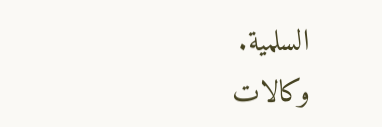السلمية.
وكالات